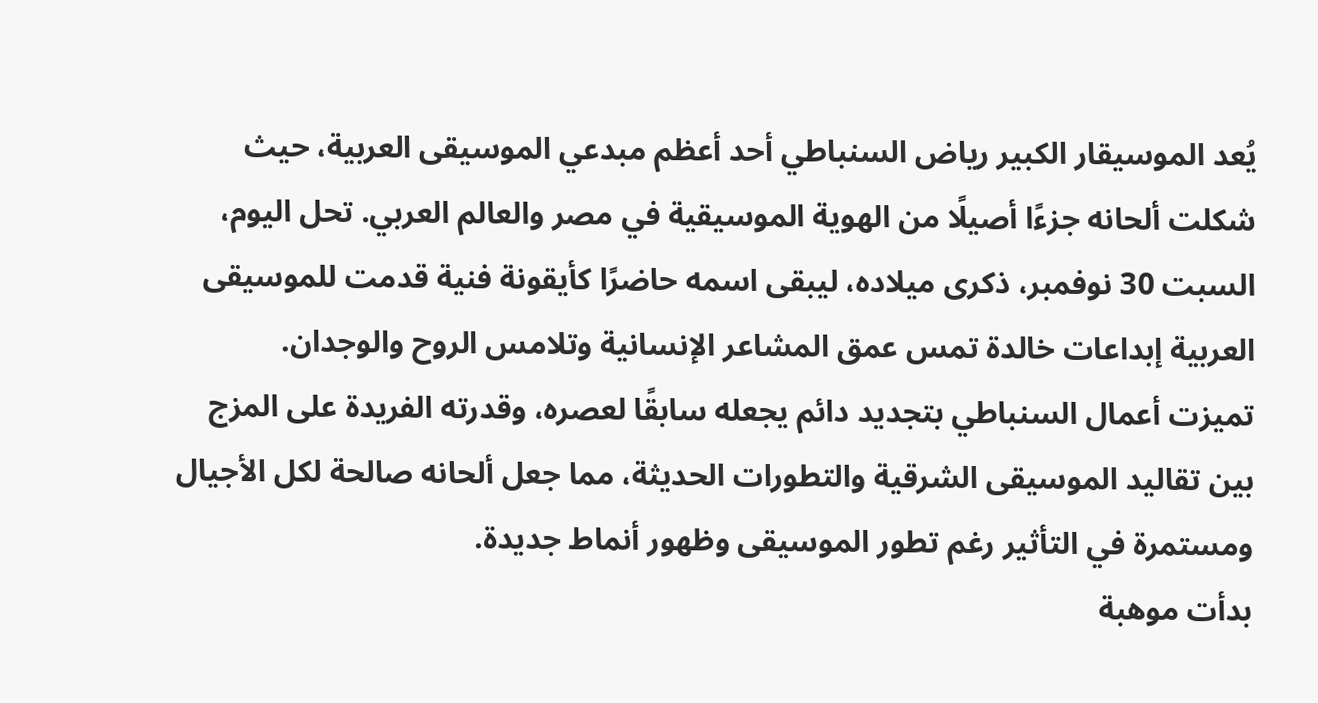يُعد الموسيقار الكبير رياض السنباطي أحد أعظم مبدعي الموسيقى العربية، حيث شكلت ألحانه جزءًا أصيلًا من الهوية الموسيقية في مصر والعالم العربي. تحل اليوم، السبت 30 نوفمبر، ذكرى ميلاده، ليبقى اسمه حاضرًا كأيقونة فنية قدمت للموسيقى العربية إبداعات خالدة تمس عمق المشاعر الإنسانية وتلامس الروح والوجدان.
تميزت أعمال السنباطي بتجديد دائم يجعله سابقًا لعصره، وقدرته الفريدة على المزج بين تقاليد الموسيقى الشرقية والتطورات الحديثة، مما جعل ألحانه صالحة لكل الأجيال ومستمرة في التأثير رغم تطور الموسيقى وظهور أنماط جديدة.
بدأت موهبة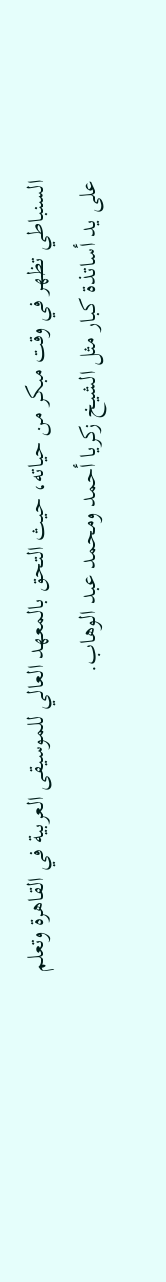السنباطي تظهر في وقت مبكر من حياته، حيث التحق بالمعهد العالي للموسيقى العربية في القاهرة وتعلم على يد أساتذة كبار مثل الشيخ زكريا أحمد ومحمد عبد الوهاب.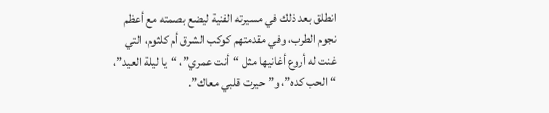انطلق بعد ذلك في مسيرته الفنية ليضع بصمته مع أعظم نجوم الطرب، وفي مقدمتهم كوكب الشرق أم كلثوم، التي غنت له أروع أغانيها مثل “أنت عمري”، “يا ليلة العيد”، “الحب كده”، و”حيرت قلبي معاك”.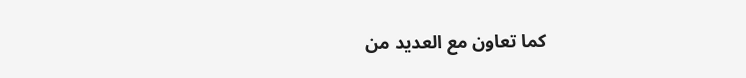كما تعاون مع العديد من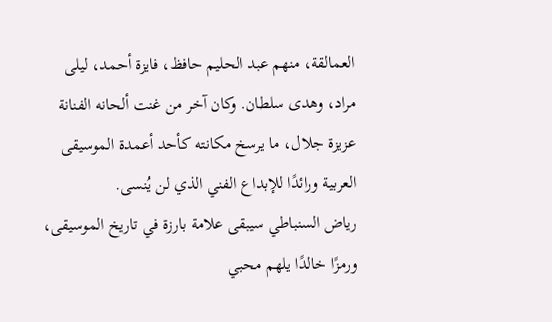العمالقة، منهم عبد الحليم حافظ، فايزة أحمد، ليلى مراد، وهدى سلطان. وكان آخر من غنت ألحانه الفنانة عزيزة جلال، ما يرسخ مكانته كأحد أعمدة الموسيقى العربية ورائدًا للإبداع الفني الذي لن يُنسى.
رياض السنباطي سيبقى علامة بارزة في تاريخ الموسيقى، ورمزًا خالدًا يلهم محبي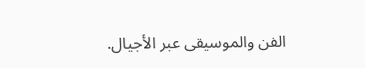الفن والموسيقى عبر الأجيال.